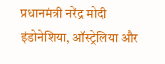प्रधानमंत्री नरेंद्र मोदी इंडोनेशिया, ऑस्ट्रेलिया और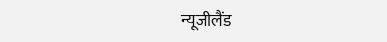न्यूजीलैंड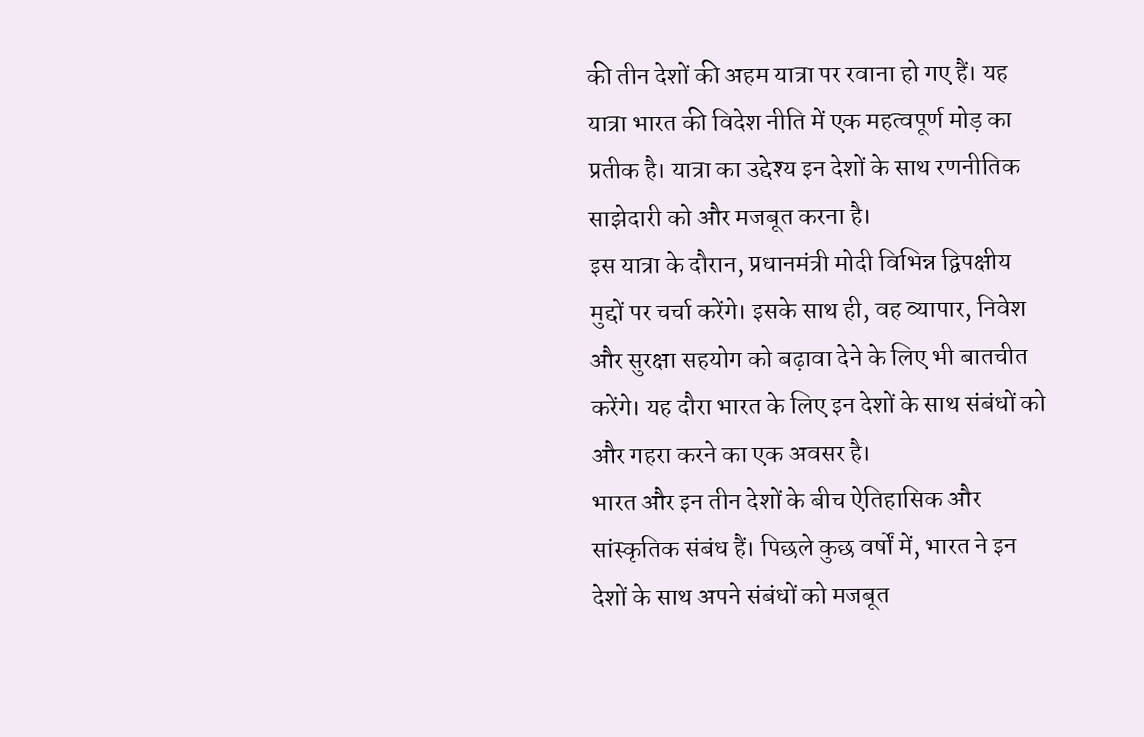की तीन देशों की अहम यात्रा पर रवाना हो गए हैं। यह यात्रा भारत की विदेश नीति में एक महत्वपूर्ण मोड़ का प्रतीक है। यात्रा का उद्देश्य इन देशों के साथ रणनीतिक साझेदारी को और मजबूत करना है।
इस यात्रा के दौरान, प्रधानमंत्री मोदी विभिन्न द्विपक्षीय मुद्दों पर चर्चा करेंगे। इसके साथ ही, वह व्यापार, निवेश और सुरक्षा सहयोग को बढ़ावा देने के लिए भी बातचीत करेंगे। यह दौरा भारत के लिए इन देशों के साथ संबंधों को और गहरा करने का एक अवसर है।
भारत और इन तीन देशों के बीच ऐतिहासिक और सांस्कृतिक संबंध हैं। पिछले कुछ वर्षों में, भारत ने इन देशों के साथ अपने संबंधों को मजबूत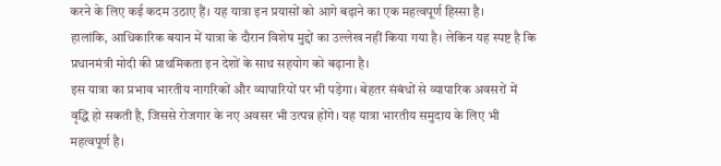करने के लिए कई कदम उठाए हैं। यह यात्रा इन प्रयासों को आगे बढ़ाने का एक महत्वपूर्ण हिस्सा है।
हालांकि, आधिकारिक बयान में यात्रा के दौरान विशेष मुद्दों का उल्लेख नहीं किया गया है। लेकिन यह स्पष्ट है कि प्रधानमंत्री मोदी की प्राथमिकता इन देशों के साथ सहयोग को बढ़ाना है।
इस यात्रा का प्रभाव भारतीय नागरिकों और व्यापारियों पर भी पड़ेगा। बेहतर संबंधों से व्यापारिक अवसरों में वृद्धि हो सकती है, जिससे रोजगार के नए अवसर भी उत्पन्न होंगे। यह यात्रा भारतीय समुदाय के लिए भी महत्वपूर्ण है।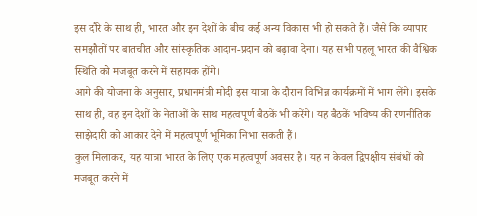इस दौरे के साथ ही, भारत और इन देशों के बीच कई अन्य विकास भी हो सकते हैं। जैसे कि व्यापार समझौतों पर बातचीत और सांस्कृतिक आदान-प्रदान को बढ़ावा देना। यह सभी पहलू भारत की वैश्विक स्थिति को मजबूत करने में सहायक होंगे।
आगे की योजना के अनुसार, प्रधानमंत्री मोदी इस यात्रा के दौरान विभिन्न कार्यक्रमों में भाग लेंगे। इसके साथ ही, वह इन देशों के नेताओं के साथ महत्वपूर्ण बैठकें भी करेंगे। यह बैठकें भविष्य की रणनीतिक साझेदारी को आकार देने में महत्वपूर्ण भूमिका निभा सकती हैं।
कुल मिलाकर, यह यात्रा भारत के लिए एक महत्वपूर्ण अवसर है। यह न केवल द्विपक्षीय संबंधों को मजबूत करने में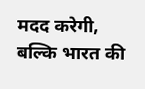मदद करेगी, बल्कि भारत की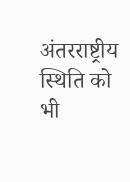अंतरराष्ट्रीय स्थिति को भी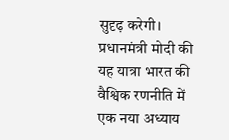सुदृढ़ करेगी। प्रधानमंत्री मोदी की यह यात्रा भारत की वैश्विक रणनीति में एक नया अध्याय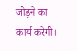जोड़ने का कार्य करेगी।